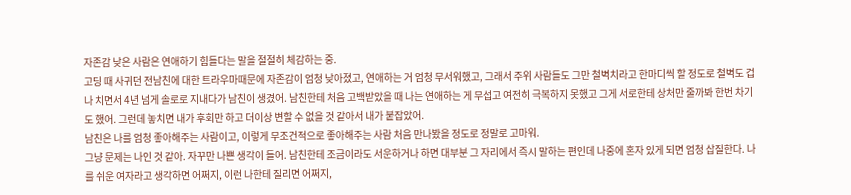자존감 낮은 사람은 연애하기 힘들다는 말을 절절히 체감하는 중.
고딩 때 사귀던 전남친에 대한 트라우마때문에 자존감이 엄청 낮아졌고, 연애하는 거 엄청 무서워했고, 그래서 주위 사람들도 그만 철벽치라고 한마디씩 할 정도로 철벽도 겁나 치면서 4년 넘게 솔로로 지내다가 남친이 생겼어. 남친한테 처음 고백받았을 때 나는 연애하는 게 무섭고 여전히 극복하지 못했고 그게 서로한테 상처만 줄까봐 한번 차기도 했어. 그런데 놓치면 내가 후회만 하고 더이상 변할 수 없을 것 같아서 내가 붙잡았어.
남친은 나를 엄청 좋아해주는 사람이고, 이렇게 무조건적으로 좋아해주는 사람 처음 만나봤을 정도로 정말로 고마워.
그냥 문제는 나인 것 같아. 자꾸만 나쁜 생각이 들어. 남친한테 조금이라도 서운하거나 하면 대부분 그 자리에서 즉시 말하는 편인데 나중에 혼자 있게 되면 엄청 삽질한다. 나를 쉬운 여자라고 생각하면 어쩌지, 이런 나한테 질리면 어쩌지,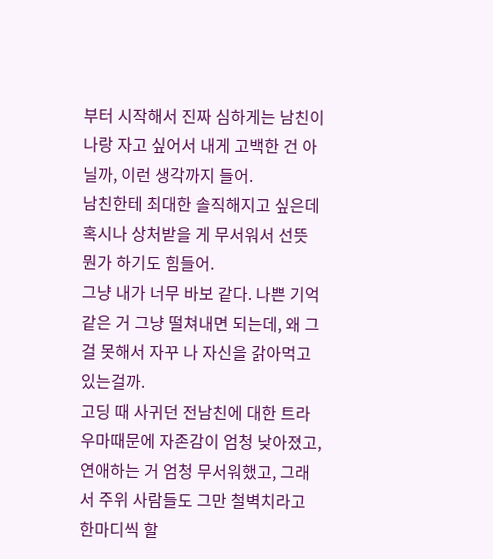부터 시작해서 진짜 심하게는 남친이 나랑 자고 싶어서 내게 고백한 건 아닐까, 이런 생각까지 들어.
남친한테 최대한 솔직해지고 싶은데 혹시나 상처받을 게 무서워서 선뜻 뭔가 하기도 힘들어.
그냥 내가 너무 바보 같다. 나쁜 기억 같은 거 그냥 떨쳐내면 되는데, 왜 그걸 못해서 자꾸 나 자신을 갉아먹고 있는걸까.
고딩 때 사귀던 전남친에 대한 트라우마때문에 자존감이 엄청 낮아졌고, 연애하는 거 엄청 무서워했고, 그래서 주위 사람들도 그만 철벽치라고 한마디씩 할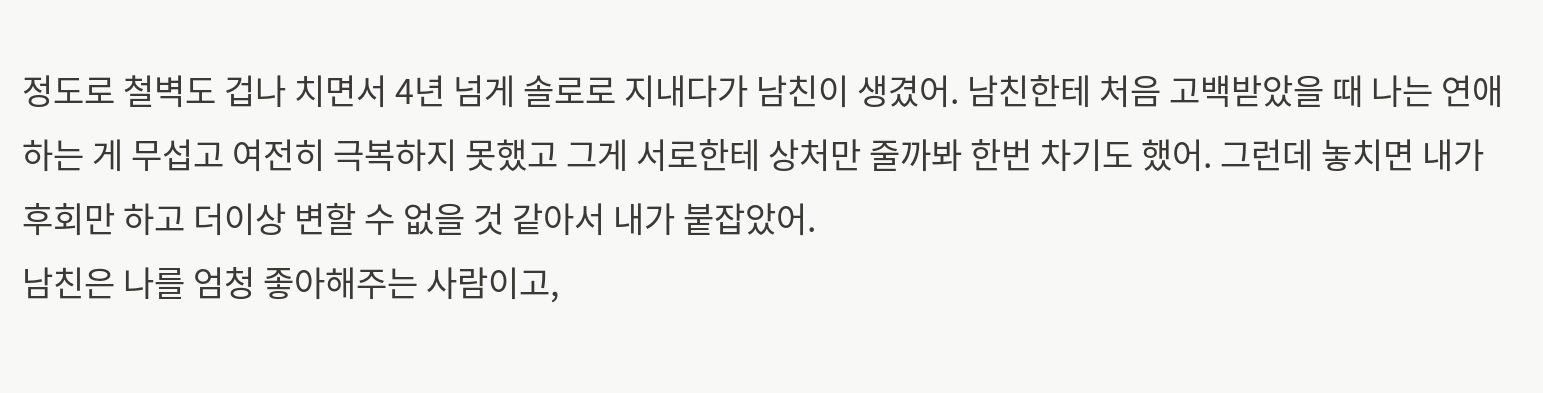정도로 철벽도 겁나 치면서 4년 넘게 솔로로 지내다가 남친이 생겼어. 남친한테 처음 고백받았을 때 나는 연애하는 게 무섭고 여전히 극복하지 못했고 그게 서로한테 상처만 줄까봐 한번 차기도 했어. 그런데 놓치면 내가 후회만 하고 더이상 변할 수 없을 것 같아서 내가 붙잡았어.
남친은 나를 엄청 좋아해주는 사람이고,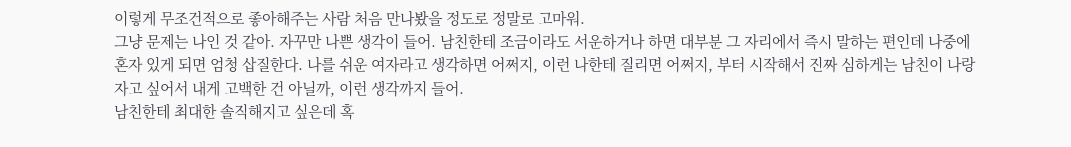이렇게 무조건적으로 좋아해주는 사람 처음 만나봤을 정도로 정말로 고마워.
그냥 문제는 나인 것 같아. 자꾸만 나쁜 생각이 들어. 남친한테 조금이라도 서운하거나 하면 대부분 그 자리에서 즉시 말하는 편인데 나중에 혼자 있게 되면 엄청 삽질한다. 나를 쉬운 여자라고 생각하면 어쩌지, 이런 나한테 질리면 어쩌지, 부터 시작해서 진짜 심하게는 남친이 나랑 자고 싶어서 내게 고백한 건 아닐까, 이런 생각까지 들어.
남친한테 최대한 솔직해지고 싶은데 혹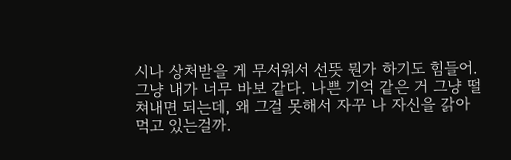시나 상처받을 게 무서워서 선뜻 뭔가 하기도 힘들어.
그냥 내가 너무 바보 같다. 나쁜 기억 같은 거 그냥 떨쳐내면 되는데, 왜 그걸 못해서 자꾸 나 자신을 갉아먹고 있는걸까.